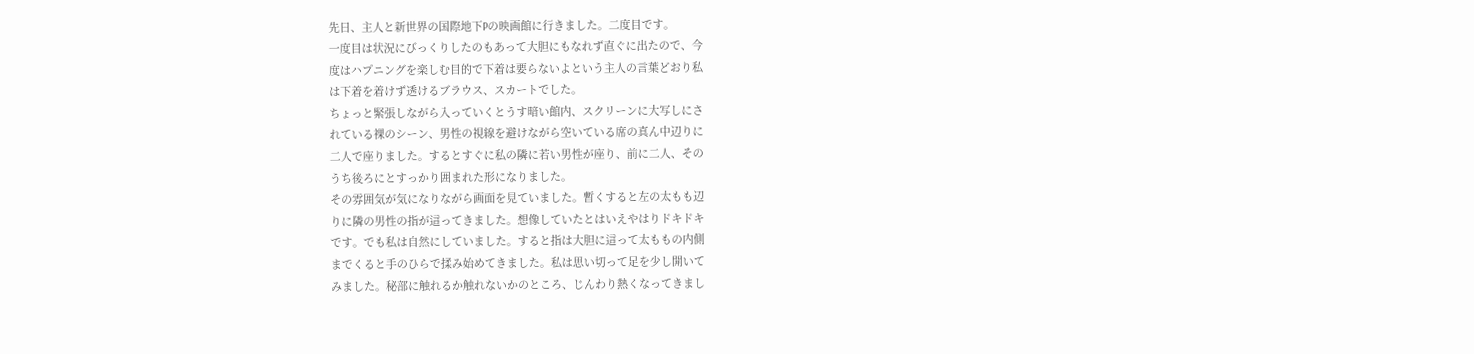先日、主人と新世界の国際地下Pの映画館に行きました。二度目です。
一度目は状況にびっくりしたのもあって大胆にもなれず直ぐに出たので、今
度はハプニングを楽しむ目的で下着は要らないよという主人の言葉どおり私
は下着を着けず透けるブラウス、スカートでした。
ちょっと緊張しながら入っていくとうす暗い館内、スクリーンに大写しにさ
れている裸のシーン、男性の視線を避けながら空いている席の真ん中辺りに
二人で座りました。するとすぐに私の隣に若い男性が座り、前に二人、その
うち後ろにとすっかり囲まれた形になりました。
その雰囲気が気になりながら画面を見ていました。暫くすると左の太もも辺
りに隣の男性の指が這ってきました。想像していたとはいえやはりドキドキ
です。でも私は自然にしていました。すると指は大胆に這って太ももの内側
までくると手のひらで揉み始めてきました。私は思い切って足を少し開いて
みました。秘部に触れるか触れないかのところ、じんわり熱くなってきまし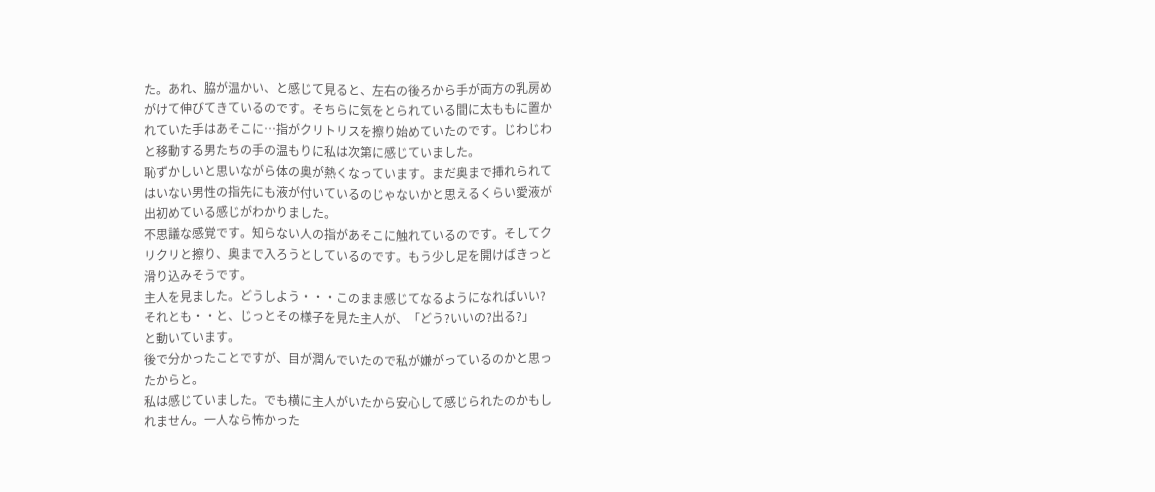た。あれ、脇が温かい、と感じて見ると、左右の後ろから手が両方の乳房め
がけて伸びてきているのです。そちらに気をとられている間に太ももに置か
れていた手はあそこに…指がクリトリスを擦り始めていたのです。じわじわ
と移動する男たちの手の温もりに私は次第に感じていました。
恥ずかしいと思いながら体の奥が熱くなっています。まだ奥まで挿れられて
はいない男性の指先にも液が付いているのじゃないかと思えるくらい愛液が
出初めている感じがわかりました。
不思議な感覚です。知らない人の指があそこに触れているのです。そしてク
リクリと擦り、奥まで入ろうとしているのです。もう少し足を開けばきっと
滑り込みそうです。
主人を見ました。どうしよう・・・このまま感じてなるようになればいい?
それとも・・と、じっとその様子を見た主人が、「どう?いいの?出る?」
と動いています。
後で分かったことですが、目が潤んでいたので私が嫌がっているのかと思っ
たからと。
私は感じていました。でも横に主人がいたから安心して感じられたのかもし
れません。一人なら怖かった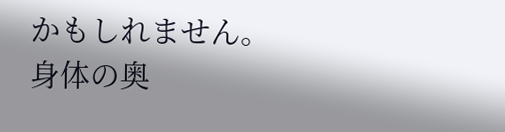かもしれません。
身体の奥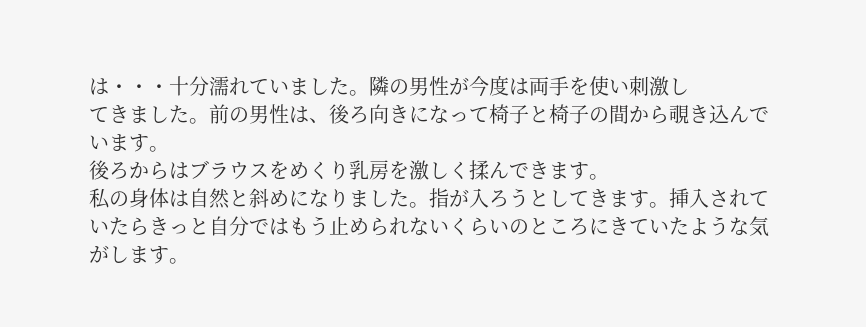は・・・十分濡れていました。隣の男性が今度は両手を使い刺激し
てきました。前の男性は、後ろ向きになって椅子と椅子の間から覗き込んで
います。
後ろからはブラウスをめくり乳房を激しく揉んできます。
私の身体は自然と斜めになりました。指が入ろうとしてきます。挿入されて
いたらきっと自分ではもう止められないくらいのところにきていたような気
がします。